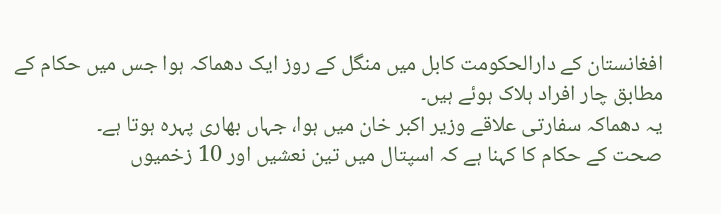افغانستان کے دارالحکومت کابل میں منگل کے روز ایک دھماکہ ہوا جس میں حکام کے مطابق چار افراد ہلاک ہوئے ہیں۔
یہ دھماکہ سفارتی علاقے وزیر اکبر خان میں ہوا، جہاں بھاری پہرہ ہوتا ہے۔
صحت کے حکام کا کہنا ہے کہ اسپتال میں تین نعشیں اور 10 زخمیوں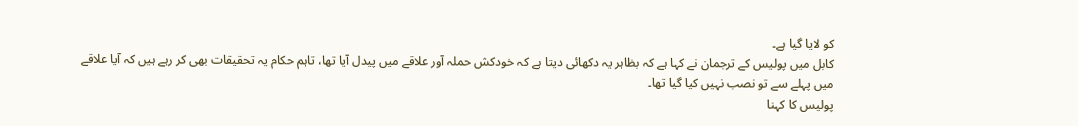کو لایا گیا ہے۔
کابل میں پولیس کے ترجمان نے کہا ہے کہ بظاہر یہ دکھائی دیتا ہے کہ خودکش حملہ آور علاقے میں پیدل آیا تھا، تاہم حکام یہ تحقیقات بھی کر رہے ہیں کہ آیا علاقے میں پہلے سے تو نصب نہیں کیا گیا تھا۔
پولیس کا کہنا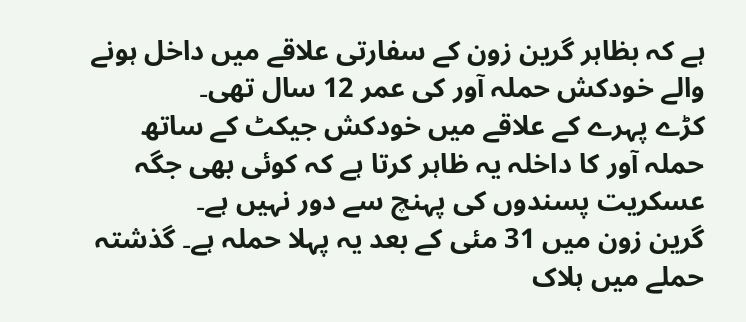ہے کہ بظاہر گرین زون کے سفارتی علاقے میں داخل ہونے والے خودکش حملہ آور کی عمر 12 سال تھی۔
کڑے پہرے کے علاقے میں خودکش جیکٹ کے ساتھ حملہ آور کا داخلہ یہ ظاہر کرتا ہے کہ کوئی بھی جگہ عسکریت پسندوں کی پہنچ سے دور نہیں ہے۔
گرین زون میں 31 مئی کے بعد یہ پہلا حملہ ہے۔ گذشتہ حملے میں ہلاک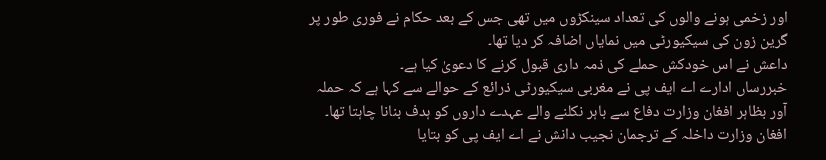اور زخمی ہونے والوں کی تعداد سینکڑوں میں تھی جس کے بعد حکام نے فوری طور پر گرین زون کی سیکیورٹی میں نمایاں اضافہ کر دیا تھا۔
داعش نے اس خودکش حملے کی ذمہ داری قبول کرنے کا دعویٰ کیا ہے۔
خبررساں ادارے اے ایف پی نے مغربی سیکیورٹی ذرائع کے حوالے سے کہا ہے کہ حملہ آور بظاہر افغان وزارت دفاع سے باہر نکلنے والے عہدے داروں کو ہدف بنانا چاہتا تھا۔
افغان وزارت داخلہ کے ترجمان نجیب دانش نے اے ایف پی کو بتایا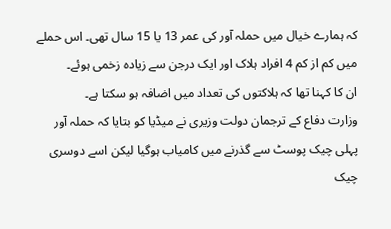کہ ہمارے خیال میں حملہ آور کی عمر 13 یا 15 سال تھی۔ اس حملے میں کم از کم 4 افراد ہلاک اور ایک درجن سے زیادہ زخمی ہوئے۔
ان کا کہنا تھا کہ ہلاکتوں کی تعداد میں اضافہ ہو سکتا ہے۔
وزارت دفاع کے ترجمان دولت وزیری نے میڈیا کو بتایا کہ حملہ آور پہلی چیک پوسٹ سے گذرنے میں کامیاب ہوگیا لیکن اسے دوسری چیک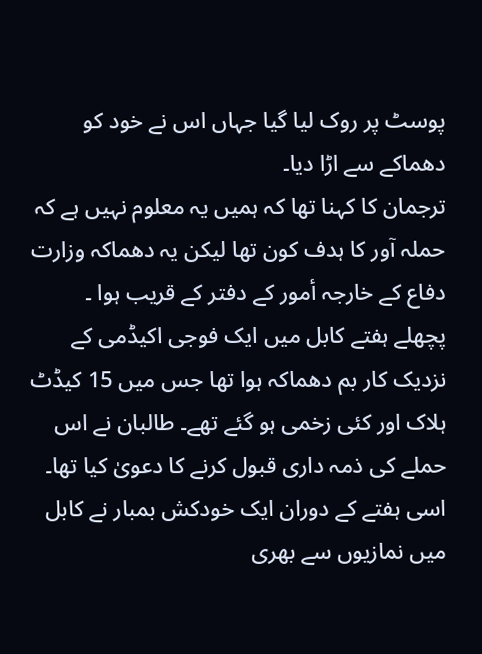پوسٹ پر روک لیا گیا جہاں اس نے خود کو دھماکے سے اڑا دیا۔
ترجمان کا کہنا تھا کہ ہمیں یہ معلوم نہیں ہے کہ حملہ آور کا ہدف کون تھا لیکن یہ دھماکہ وزارت دفاع کے خارجہ أمور کے دفتر کے قریب ہوا ۔
پچھلے ہفتے کابل میں ایک فوجی اکیڈمی کے نزدیک کار بم دھماکہ ہوا تھا جس میں 15 کیڈٹ ہلاک اور کئی زخمی ہو گئے تھے۔ طالبان نے اس حملے کی ذمہ داری قبول کرنے کا دعویٰ کیا تھا۔
اسی ہفتے کے دوران ایک خودکش بمبار نے کابل میں نمازیوں سے بھری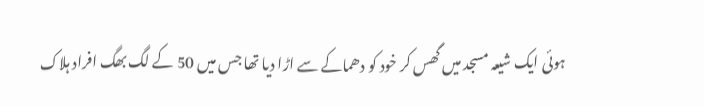ہوئی ایک شیعہ مسجد میں گھس کر خود کو دھماکے سے اڑا دیا تھا جس میں 50 کے لگ بھگ افراد ہلاک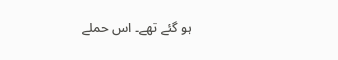ہو گئے تھے۔ اس حملے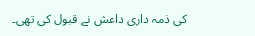کی ذمہ داری داعش نے قبول کی تھی۔